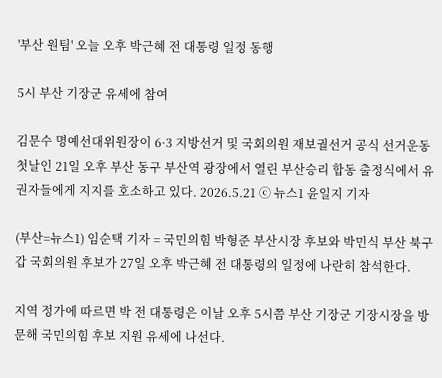'부산 원팀' 오늘 오후 박근혜 전 대통령 일정 동행

5시 부산 기장군 유세에 참여

김문수 명예선대위원장이 6·3 지방선거 및 국회의원 재보궐선거 공식 선거운동 첫날인 21일 오후 부산 동구 부산역 광장에서 열린 부산승리 합동 출정식에서 유권자들에게 지지를 호소하고 있다. 2026.5.21 ⓒ 뉴스1 윤일지 기자

(부산=뉴스1) 임순택 기자 = 국민의힘 박형준 부산시장 후보와 박민식 부산 북구갑 국회의원 후보가 27일 오후 박근혜 전 대통령의 일정에 나란히 참석한다.

지역 정가에 따르면 박 전 대통령은 이날 오후 5시쯤 부산 기장군 기장시장을 방문해 국민의힘 후보 지원 유세에 나선다.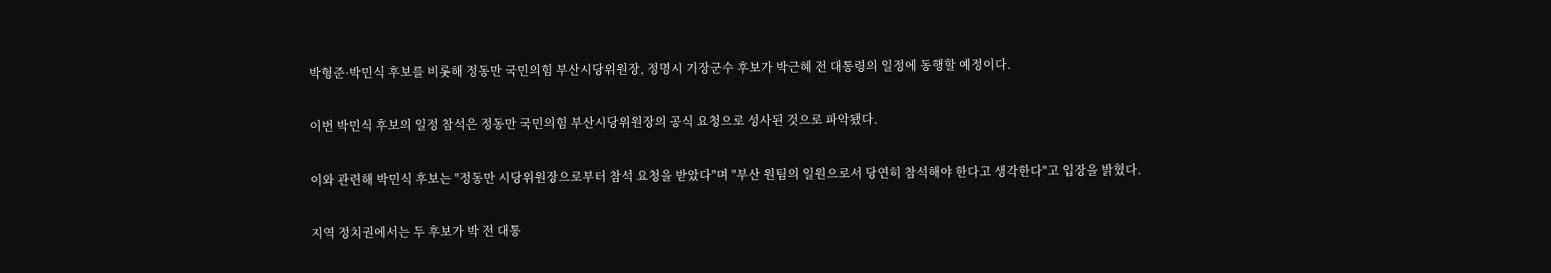박형준·박민식 후보를 비롯해 정동만 국민의힘 부산시당위원장, 정명시 기장군수 후보가 박근혜 전 대통령의 일정에 동행할 예정이다.

이번 박민식 후보의 일정 참석은 정동만 국민의힘 부산시당위원장의 공식 요청으로 성사된 것으로 파악됐다.

이와 관련해 박민식 후보는 "정동만 시당위원장으로부터 참석 요청을 받았다"며 "부산 원팀의 일원으로서 당연히 참석해야 한다고 생각한다"고 입장을 밝혔다.

지역 정치권에서는 두 후보가 박 전 대통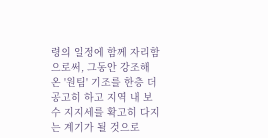령의 일정에 함께 자리함으로써, 그동안 강조해 온 '원팀' 기조를 한층 더 공고히 하고 지역 내 보수 지지세를 확고히 다지는 계기가 될 것으로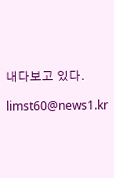내다보고 있다.

limst60@news1.kr